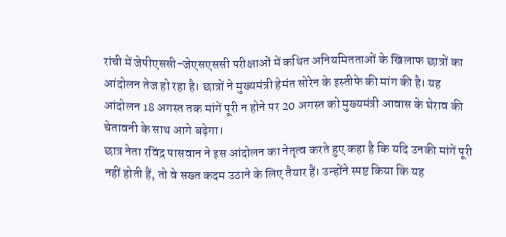रांची में जेपीएससी-जेएसएससी परीक्षाओं में कथित अनियमितताओं के खिलाफ छात्रों का आंदोलन तेज हो रहा है। छात्रों ने मुख्यमंत्री हेमंत सोरेन के इस्तीफे की मांग की है। यह आंदोलन 18 अगस्त तक मांगें पूरी न होने पर 20 अगस्त को मुख्यमंत्री आवास के घेराव की चेतावनी के साथ आगे बढ़ेगा।
छात्र नेता रविंद्र पासवान ने इस आंदोलन का नेतृत्व करते हुए कहा है कि यदि उनकी मांगें पूरी नहीं होती हैं, तो वे सख्त कदम उठाने के लिए तैयार हैं। उन्होंने स्पष्ट किया कि यह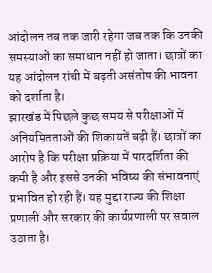आंदोलन तब तक जारी रहेगा जब तक कि उनकी समस्याओं का समाधान नहीं हो जाता। छात्रों का यह आंदोलन रांची में बढ़ती असंतोष की भावना को दर्शाता है।
झारखंड में पिछले कुछ समय से परीक्षाओं में अनियमितताओं की शिकायतें बढ़ी हैं। छात्रों का आरोप है कि परीक्षा प्रक्रिया में पारदर्शिता की कमी है और इससे उनकी भविष्य की संभावनाएं प्रभावित हो रही हैं। यह मुद्दा राज्य की शिक्षा प्रणाली और सरकार की कार्यप्रणाली पर सवाल उठाता है।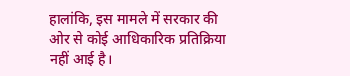हालांकि, इस मामले में सरकार की ओर से कोई आधिकारिक प्रतिक्रिया नहीं आई है।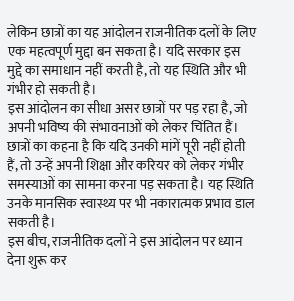लेकिन छात्रों का यह आंदोलन राजनीतिक दलों के लिए एक महत्वपूर्ण मुद्दा बन सकता है। यदि सरकार इस मुद्दे का समाधान नहीं करती है, तो यह स्थिति और भी गंभीर हो सकती है।
इस आंदोलन का सीधा असर छात्रों पर पड़ रहा है, जो अपनी भविष्य की संभावनाओं को लेकर चिंतित हैं। छात्रों का कहना है कि यदि उनकी मांगें पूरी नहीं होती हैं, तो उन्हें अपनी शिक्षा और करियर को लेकर गंभीर समस्याओं का सामना करना पड़ सकता है। यह स्थिति उनके मानसिक स्वास्थ्य पर भी नकारात्मक प्रभाव डाल सकती है।
इस बीच, राजनीतिक दलों ने इस आंदोलन पर ध्यान देना शुरू कर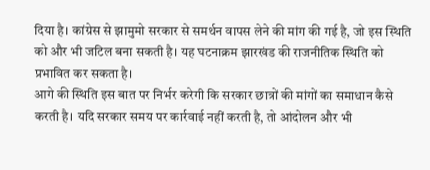दिया है। कांग्रेस से झामुमो सरकार से समर्थन वापस लेने की मांग की गई है, जो इस स्थिति को और भी जटिल बना सकती है। यह घटनाक्रम झारखंड की राजनीतिक स्थिति को प्रभावित कर सकता है।
आगे की स्थिति इस बात पर निर्भर करेगी कि सरकार छात्रों की मांगों का समाधान कैसे करती है। यदि सरकार समय पर कार्रवाई नहीं करती है, तो आंदोलन और भी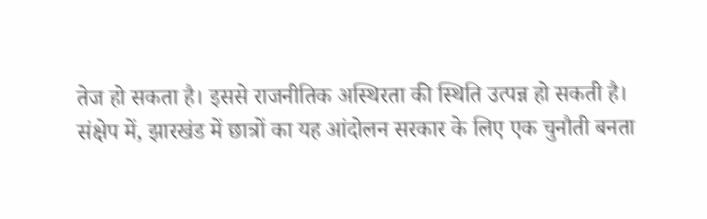तेज हो सकता है। इससे राजनीतिक अस्थिरता की स्थिति उत्पन्न हो सकती है।
संक्षेप में, झारखंड में छात्रों का यह आंदोलन सरकार के लिए एक चुनौती बनता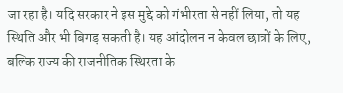जा रहा है। यदि सरकार ने इस मुद्दे को गंभीरता से नहीं लिया, तो यह स्थिति और भी बिगड़ सकती है। यह आंदोलन न केवल छात्रों के लिए, बल्कि राज्य की राजनीतिक स्थिरता के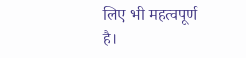लिए भी महत्वपूर्ण है।